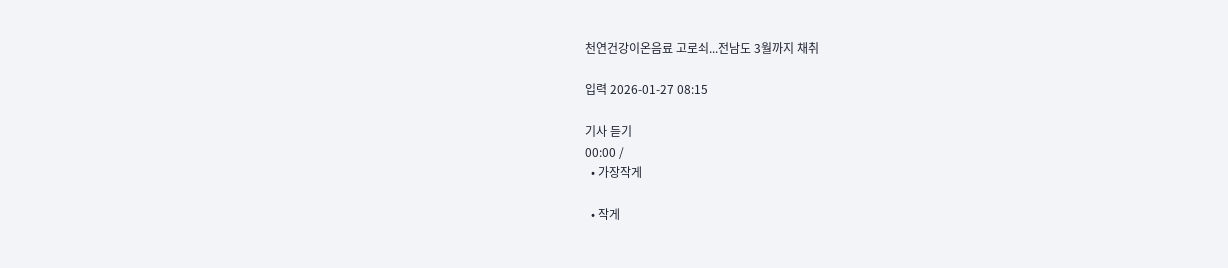천연건강이온음료 고로쇠...전남도 3월까지 채취

입력 2026-01-27 08:15

기사 듣기
00:00 /
  • 가장작게

  • 작게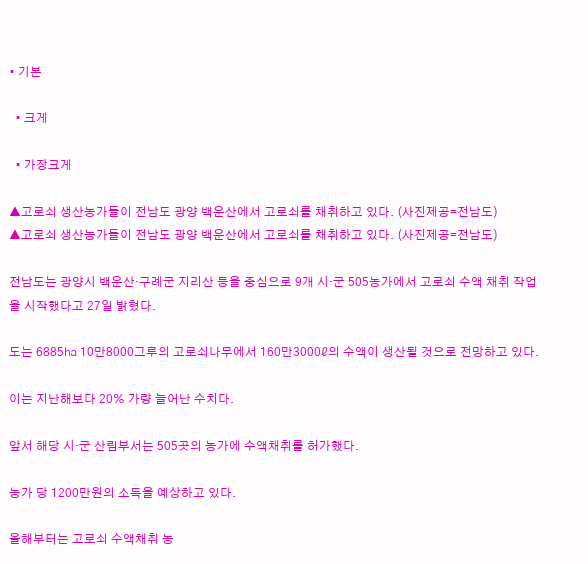• 기본

  • 크게

  • 가장크게

▲고로쇠 생산농가들이 전남도 광양 백운산에서 고로쇠를 채취하고 있다. (사진제공=전남도)
▲고로쇠 생산농가들이 전남도 광양 백운산에서 고로쇠를 채취하고 있다. (사진제공=전남도)

전남도는 광양시 백운산·구례군 지리산 등을 중심으로 9개 시·군 505농가에서 고로쇠 수액 채취 작업을 시작했다고 27일 밝혔다.

도는 6885㏊ 10만8000그루의 고로쇠나무에서 160만3000ℓ의 수액이 생산될 것으로 전망하고 있다.

이는 지난해보다 20% 가량 늘어난 수치다.

앞서 해당 시·군 산림부서는 505곳의 농가에 수액채취를 허가했다.

농가 당 1200만원의 소득을 예상하고 있다.

올해부터는 고로쇠 수액채취 농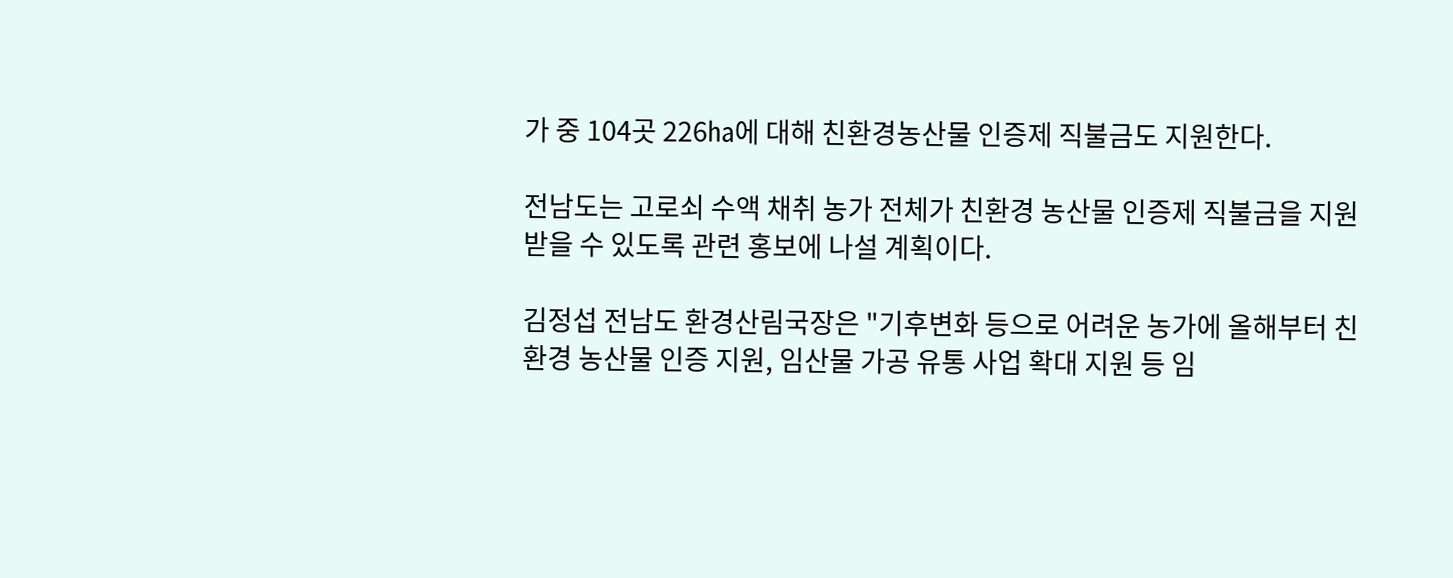가 중 104곳 226㏊에 대해 친환경농산물 인증제 직불금도 지원한다.

전남도는 고로쇠 수액 채취 농가 전체가 친환경 농산물 인증제 직불금을 지원받을 수 있도록 관련 홍보에 나설 계획이다.

김정섭 전남도 환경산림국장은 "기후변화 등으로 어려운 농가에 올해부터 친환경 농산물 인증 지원, 임산물 가공 유통 사업 확대 지원 등 임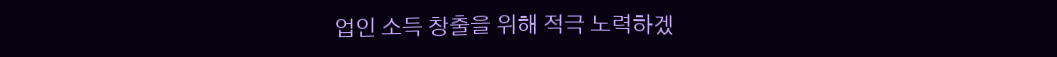업인 소득 창출을 위해 적극 노력하겠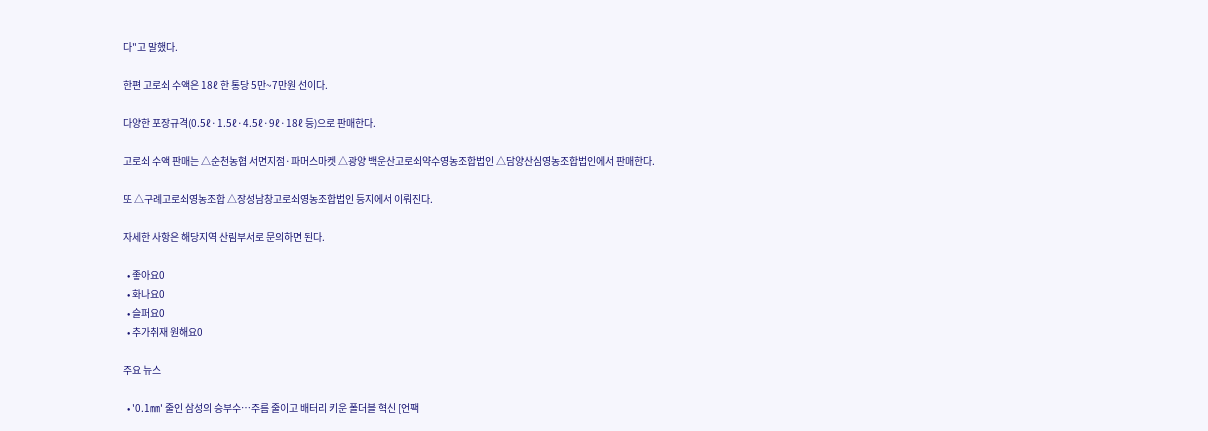다"고 말했다.

한편 고로쇠 수액은 18ℓ 한 통당 5만~7만원 선이다.

다양한 포장규격(0.5ℓ·1.5ℓ·4.5ℓ·9ℓ·18ℓ 등)으로 판매한다.

고로쇠 수액 판매는 △순천농협 서면지점·파머스마켓 △광양 백운산고로쇠약수영농조합법인 △담양산심영농조합법인에서 판매한다.

또 △구례고로쇠영농조합 △장성남창고로쇠영농조합법인 등지에서 이뤄진다.

자세한 사항은 해당지역 산림부서로 문의하면 된다.

  • 좋아요0
  • 화나요0
  • 슬퍼요0
  • 추가취재 원해요0

주요 뉴스

  • '0.1㎜' 줄인 삼성의 승부수…주름 줄이고 배터리 키운 폴더블 혁신 [언팩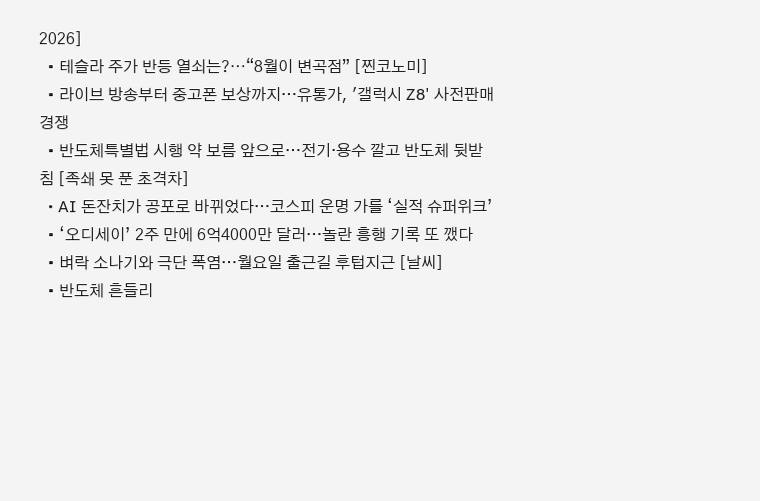2026]
  • 테슬라 주가 반등 열쇠는?⋯“8월이 변곡점” [찐코노미]
  • 라이브 방송부터 중고폰 보상까지…유통가, '갤럭시 Z8' 사전판매 경쟁
  • 반도체특별법 시행 약 보름 앞으로…전기·용수 깔고 반도체 뒷받침 [족쇄 못 푼 초격차]
  • AI 돈잔치가 공포로 바뀌었다…코스피 운명 가를 ‘실적 슈퍼위크’
  • ‘오디세이’ 2주 만에 6억4000만 달러…놀란 흥행 기록 또 깼다
  • 벼락 소나기와 극단 폭염…월요일 출근길 후텁지근 [날씨]
  • 반도체 흔들리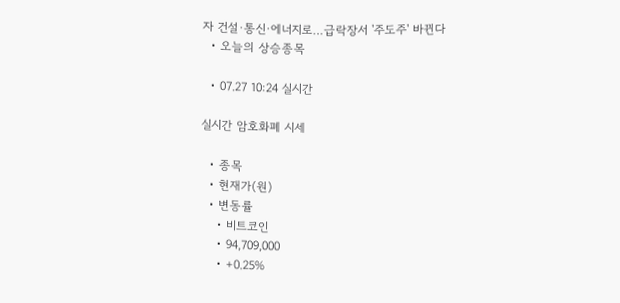자 건설·통신·에너지로…급락장서 '주도주' 바뀐다
  • 오늘의 상승종목

  • 07.27 10:24 실시간

실시간 암호화폐 시세

  • 종목
  • 현재가(원)
  • 변동률
    • 비트코인
    • 94,709,000
    • +0.25%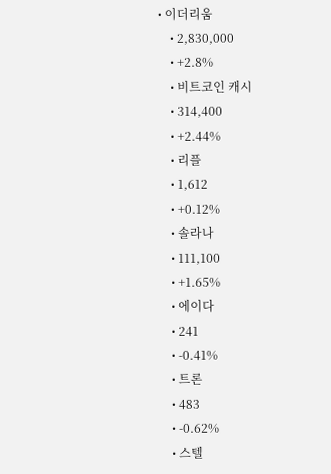• 이더리움
    • 2,830,000
    • +2.8%
    • 비트코인 캐시
    • 314,400
    • +2.44%
    • 리플
    • 1,612
    • +0.12%
    • 솔라나
    • 111,100
    • +1.65%
    • 에이다
    • 241
    • -0.41%
    • 트론
    • 483
    • -0.62%
    • 스텔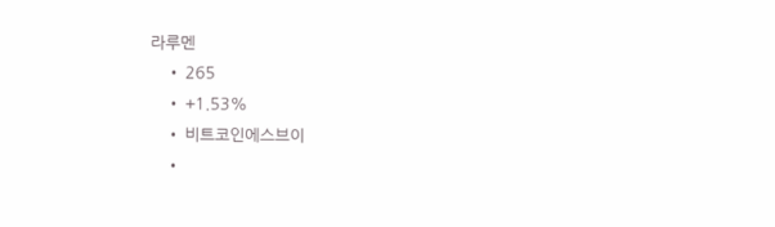라루멘
    • 265
    • +1.53%
    • 비트코인에스브이
    •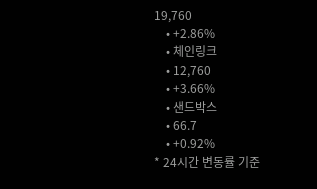19,760
    • +2.86%
    • 체인링크
    • 12,760
    • +3.66%
    • 샌드박스
    • 66.7
    • +0.92%
* 24시간 변동률 기준